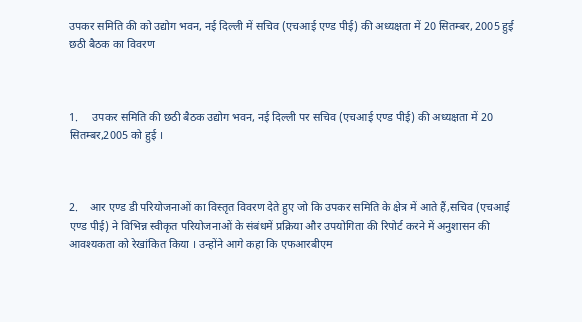उपकर समिति की को उद्योग भवन, नई दिल्ली में सचिव (एचआई एण्ड पीई) की अध्यक्षता में 20 सितम्बर, 2005 हुई छठी बैठक का विवरण



1.     उपकर समिति की छठी बैठक उद्योग भवन, नई दिल्ली पर सचिव (एचआई एण्ड पीई) की अध्यक्षता में 20 सितम्बर,2005 को हुई ।



2.    आर एण्ड डी परियोजनाओं का विस्तृत विवरण देते हुए जो कि उपकर समिति के क्षेत्र में आते हैं,सचिव (एचआई एण्ड पीई) ने विभिन्न स्वीकृत परियोजनाओं के संबंधमें प्रक्रिया और उपयोगिता की रिपोर्ट करने में अनुशासन की आवश्यकता को रेखांकित किया । उन्होंने आगे कहा कि एफआरबीएम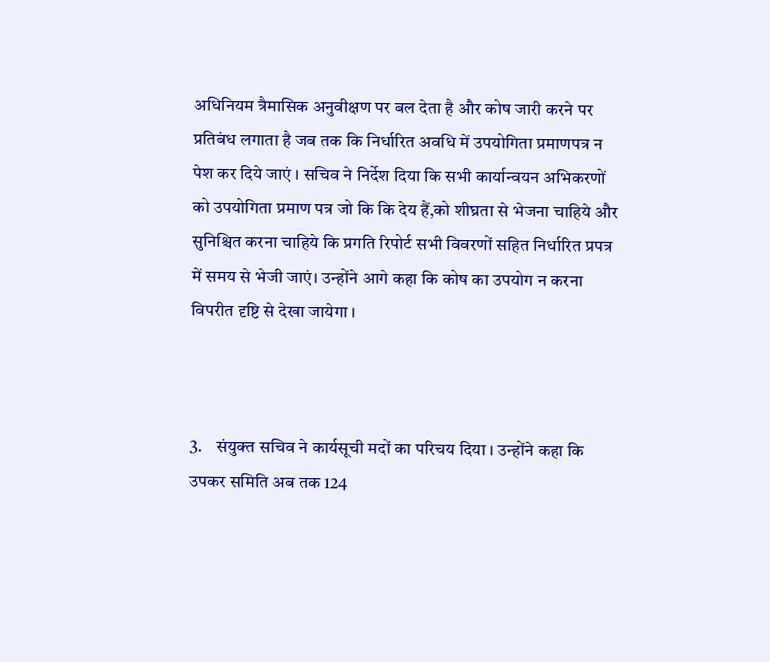अधिनियम त्रैमासिक अनुवीक्षण पर बल देता है और कोष जारी करने पर प्रतिबंध लगाता है जब तक कि निर्धारित अवधि में उपयोगिता प्रमाणपत्र न पेश कर दिये जाएं । सचिव ने निर्देश दिया कि सभी कार्यान्वयन अभिकरणों को उपयोगिता प्रमाण पत्र जो कि कि देय हैं,को शीघ्रता से भेजना चाहिये और सुनिश्चित करना चाहिये कि प्रगति रिपोर्ट सभी विवरणों सहित निर्धारित प्रपत्र में समय से भेजी जाएं। उन्होंने आगे कहा कि कोष का उपयोग न करना विपरीत दृष्टि से देखा जायेगा ।



3.    संयुक्त सचिव ने कार्यसूची मदों का परिचय दिया । उन्होंने कहा कि उपकर समिति अब तक 124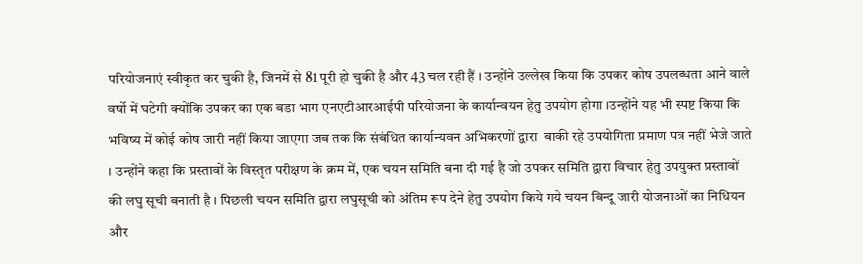परियोजनाएं स्वीकृत कर चुकी है, जिनमें से 81 पूरी हो चुकी है और 43 चल रही हैं । उन्होंने उल्लेख किया कि उपकर कोष उपलब्धता आने वाले वर्षो में घटेगी क्योंकि उपकर का एक बडा भाग एनएटीआरआईपी परियोजना के कार्यान्वयन हेतु उपयोग होगा ।उन्होंने यह भी स्पष्ट किया कि भविष्य में कोई कोष जारी नहीं किया जाएगा जब तक कि संबंधित कार्यान्यवन अभिकरणों द्वारा  बाकी रहे उपयोगिता प्रमाण पत्र नहीं भेजे जाते । उन्होंने कहा कि प्रस्तावों के विस्तृत परीक्षण के क्रम में, एक चयन समिति बना दी गई है जो उपकर समिति द्वारा विचार हेतु उपयुक्त प्रस्तावों की लघु सूची बनाती है । पिछली चयन समिति द्वारा लघुसूची को अंतिम रूप देने हेतु उपयोग किये गये चयन बिन्दू जारी योजनाओं का निधियन और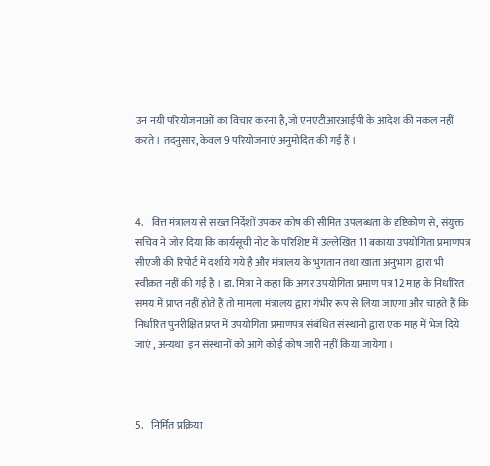उन नयी परियोजनाओं का विचार करना है,जो एनएटीआरआईपी के आदेश की नकल नहीं करते । तदनुसार, केवल 9 परियोजनाएं अनुमोदित की गई हैं ।



4.    वित्त मंत्रालय से सख्त निर्देशों उपकर कोष की सीमित उपलब्धता के दृष्टिकोण से, संयुक्त सचिव ने जोर दिया कि कार्यसूची नोट के परिशिष्ट में उल्लेखित 11 बकाया उपयोगिता प्रमाणपत्र सीएजी की रिपोर्ट में दर्शाये गये है और मंत्रालय के भुगतान तथा खाता अनुभाग  द्वारा भी स्वीक़त नहीं की गई है । डा. मित्रा ने कहा कि अगर उपयोगिता प्रमाण पत्र 12 माह के निर्धारित समय में प्राप्त नहीं होते हैं तो मामला मंत्रालय द्वारा गंभीर रूप से लिया जाएगा और चाहते हैं कि निर्धारित पुनरीक्षित प्रप्त में उपयोगिता प्रमाणपत्र संबंधित संस्थानो द्वारा एक माह में भेज दिये जाएं , अन्यथा  इन संस्थानों को आगे कोई कोष जारी नहीं किया जायेगा ।



5.    निर्मित प्रक्रिया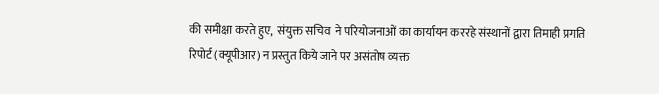की समीक्षा करते हुए,  संयुक्त सचिव  ने परियोजनाओं का कार्यायन कररहे संस्थानों द्वारा तिमाही प्रगति रिपोर्ट (क्यूपीआर) न प्रस्तुत किये जाने पर असंतोष व्यक्त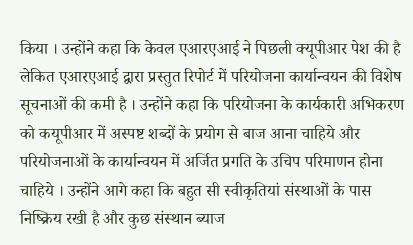किया । उन्होंने कहा कि केवल एआरएआई ने पिछली क्यूपीआर पेश की है लेकित एआरएआई द्वारा प्रस्तुत रिपोर्ट में परियोजना कार्यान्वयन की विशेष सूचनाओं की कमी है । उन्होंने कहा कि परियोजना के कार्यकारी अभिकरण को कयूपीआर में अस्पष्ट शब्दों के प्रयोग से बाज आना चाहिये और परियोजनाओं के कार्यान्वयन में अर्जित प्रगति के उचिप परिमाणन होना चाहिये । उन्होंने आगे कहा कि बहुत सी स्वीकृतियां संस्थाओं के पास निष्क्रिय रखी है और कुछ संस्थान ब्याज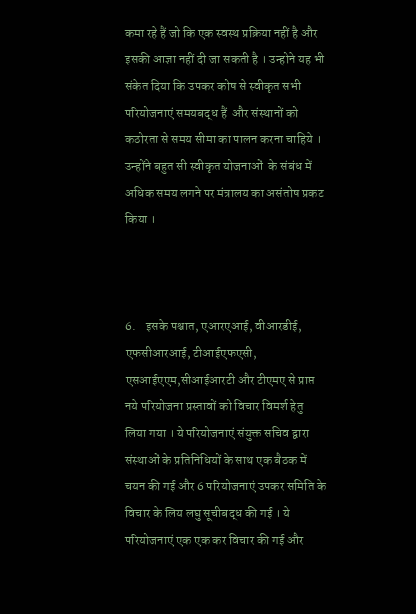कमा रहे हैं जो कि एक स्वस्थ प्रक्रिया नहीं है और इसकी आज्ञा नहीं दी जा सकती है । उन्होने यह भी संकेत दिया कि उपकर कोष से स्वीकृत सभी परियोजनाएं समयबद्ध हैं  और संस्थानों को कठोरता से समय सीमा का पालन करना चाहिये । उन्होंने बहुत सी स्वीकृत योजनाओं  के संबंध में अधिक समय लगने पर मंत्रालय का असंतोष प्रकट किया ।



6.    इसके पश्चात, एआरएआई, वीआरडीई, एफसीआरआई, टीआईएफएसी, एसआईएएम,सीआईआरटी और टीएमए से प्राप्त नये परियोजना प्रस्तावों को विचार विमर्श हेतु लिया गया । ये परियोजनाएं संयुक्त सचिव द्वारा संस्थाओं के प्रतिनिधियों के साथ एक बैठक में चयन की गई और 6 परियोजनाएं उपकर समिति के विचार के लिय लघु सूचीबद्ध की गई । ये परियोजनाएं एक एक कर विचार की गई और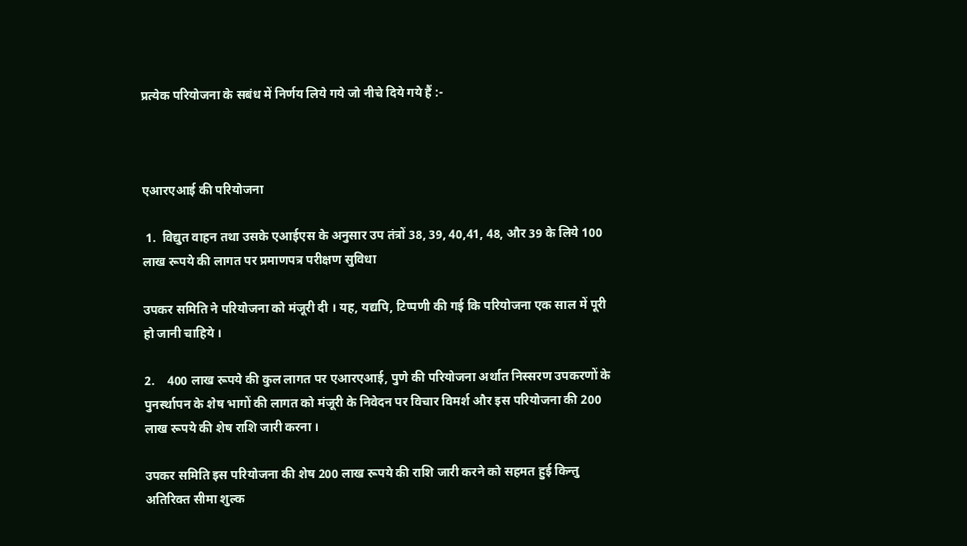प्रत्येक परियोजना के सबंध में निर्णय लिये गये जो नीचे दिये गये हैं :-



एआरएआई की परियोजना

 1.  विद्युत वाहन तथा उसके एआईएस के अनुसार उप तंत्रों 38, 39, 40,41, 48, और 39 के लिये 100 लाख रूपये की लागत पर प्रमाणपत्र परीक्षण सुविधा

उपकर समिति ने परियोजना को मंजूरी दी । यह, यद्यपि, टिप्पणी की गई कि परियोजना एक साल में पूरी हो जानी चाहिये ।

2.    400 लाख रूपये की कुल लागत पर एआरएआई, पुणे की परियोजना अर्थात निस्सरण उपकरणों के पुनर्स्थापन के शेष भागों की लागत को मंजूरी के निवेदन पर विचार विमर्श और इस परियोजना की 200 लाख रूपये की शेष राशि जारी करना ।

उपकर समिति इस परियोजना की शेष 200 लाख रूपये की राशि जारी करने को सहमत हुई किन्तु अतिरिक्त सीमा शुल्क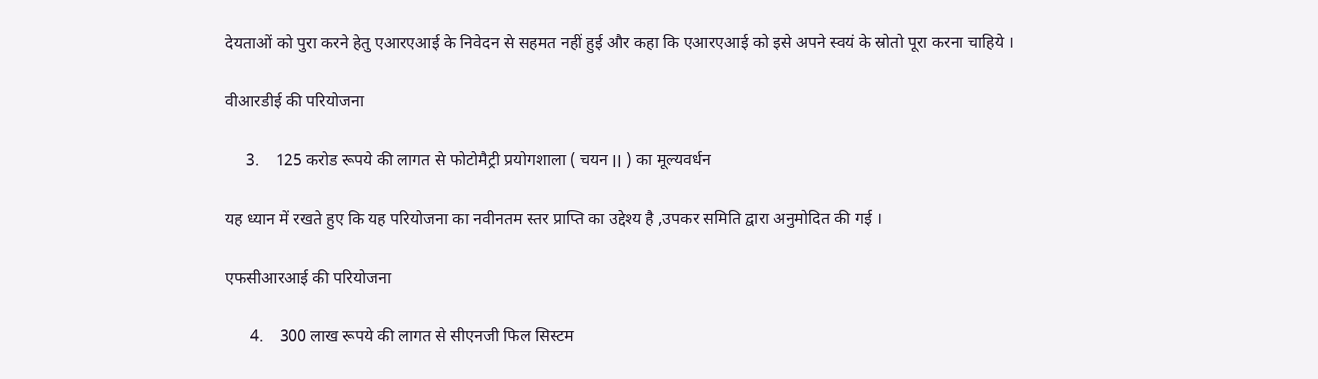देयताओं को पुरा करने हेतु एआरएआई के निवेदन से सहमत नहीं हुई और कहा कि एआरएआई को इसे अपने स्वयं के स्रोतो पूरा करना चाहिये ।

वीआरडीई की परियोजना

     3.    125 करोड रूपये की लागत से फोटोमैट्री प्रयोगशाला ( चयन ׀׀ ) का मूल्यवर्धन

यह ध्यान में रखते हुए कि यह परियोजना का नवीनतम स्तर प्राप्ति का उद्देश्य है ,उपकर समिति द्वारा अनुमोदित की गई ।

एफसीआरआई की परियोजना

      4.    300 लाख रूपये की लागत से सीएनजी फिल सिस्टम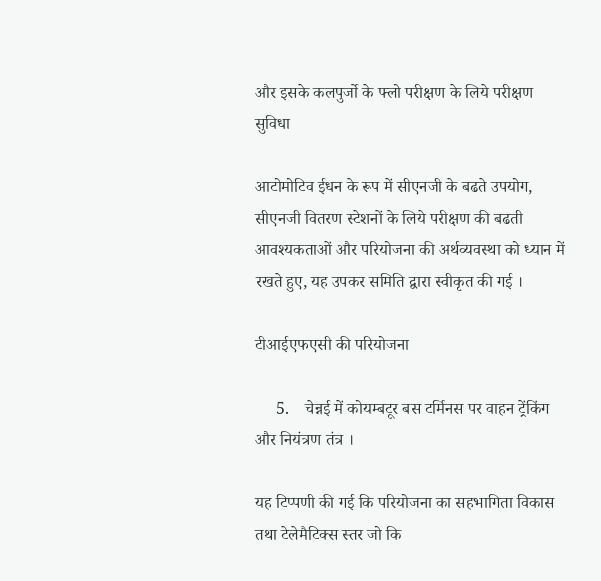और इसके कलपुर्जो के फ्लो परीक्षण के लिये परीक्षण सुविधा

आटोमोटिव ईधन के रूप में सीएनजी के बढते उपयोग, सीएनजी वितरण स्टेशनों के लिये परीक्षण की बढती आवश्यकताओं और परियोजना की अर्थव्यवस्था को ध्यान में रखते हुए, यह उपकर समिति द्वारा स्वीकृत की गई ।

टीआईएफएसी की परियोजना

     5.    चेन्नई में कोयम्बटूर बस टर्मिनस पर वाहन ट्रेंकिंग और नियंत्रण तंत्र ।

यह टिप्पणी की गई कि परियोजना का सहभागिता विकास तथा टेलेमैटिक्स स्तर जो कि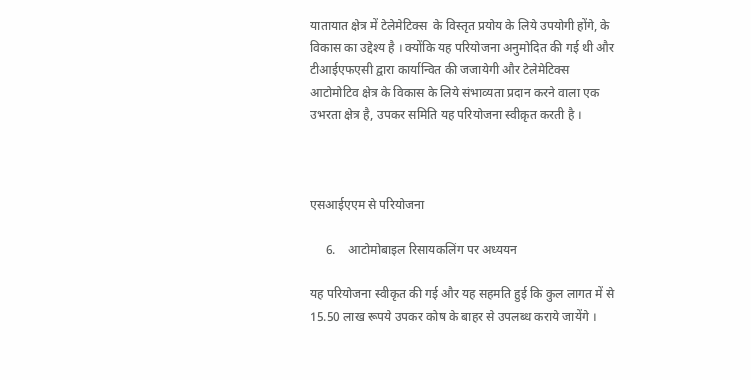यातायात क्षेत्र में टेलेमेटिक्स  के विस्तृत प्रयोय के लिये उपयोगी होंगे, के विकास का उद्देश्य है । क्योंकि यह परियोजना अनुमोदित की गई थी और टीआईएफएसी द्वारा कार्यान्वित की जजायेगी और टेलेमेटिक्स आटोमोटिव क्षेत्र के विकास के लिये संभाव्यता प्रदान करने वाला एक उभरता क्षेत्र है, उपकर समिति यह परियोजना स्वीक़ृत करती है ।



एसआईएएम से परियोजना

     6.    आटोमोबाइल रिसायकलिंग पर अध्ययन

यह परियोजना स्वीकृत की गई और यह सहमति हुई कि कुल लागत में से 15.50 लाख रूपये उपकर कोष के बाहर से उपलब्ध कराये जायेंगे ।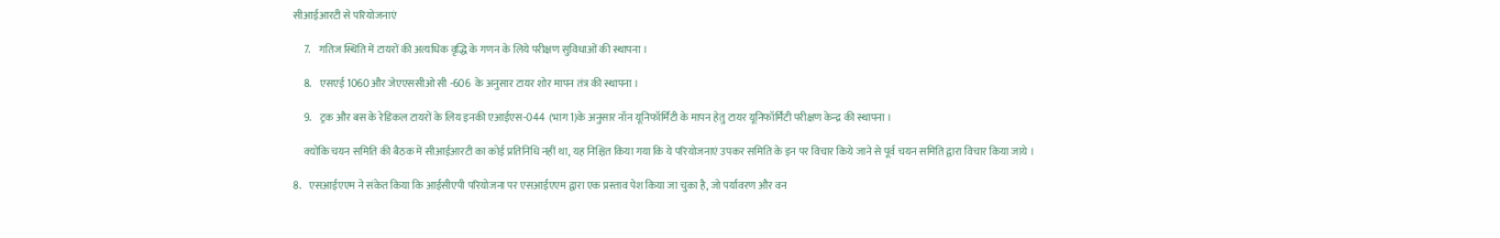सीआईआरटी से परियोजनाएं

     7.    गतिज स्थिति में टायरों की अत्यधिक वृद्धि के गणन के लिये परीक्षण सुविधाओं की स्थापना ।

     8.    एसएई 1060 और जेएएससीओ सी -606  के अनुसार टायर शोर मापन तंत्र की स्थापना ।

     9.    ट्रक और बस के रेडिकल टायरों के लिय इनकी एआईएस-044  (भाग 1)के अनुसार नॉन यूनिफॉर्मिटी के मापन हेतु टायर यूनिफॉर्मिटी परीक्षण केन्द्र की स्थापना ।

     क्योंकि चयन समिति की बैठक में सीआईआरटी का कोई प्रतिनिधि नहीं था, यह निश्चित किया गया कि ये परियोजनाएं उपकर समिति के इन पर विचार किये जाने से पूर्व चयन समिति द्वारा विचार किया जाये ।

8.    एसआईएएम ने संकेत किया कि आईसीएपी परियोजना पर एसआईएएम द्वारा एक प्रस्ताव पेश किया जा चुका है, जो पर्यावरण और वन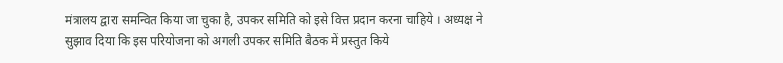मंत्रालय द्वारा समन्वित किया जा चुका है, उपकर समिति को इसे वित्त प्रदान करना चाहिये । अध्यक्ष ने सुझाव दिया कि इस परियोजना को अगली उपकर समिति बैठक में प्रस्तुत किये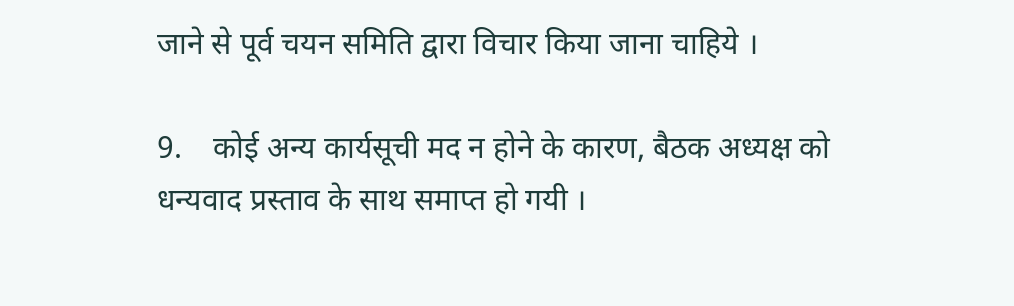जाने से पूर्व चयन समिति द्वारा विचार किया जाना चाहिये ।

9.    कोई अन्य कार्यसूची मद न होने के कारण, बैठक अध्यक्ष को धन्यवाद प्रस्ताव के साथ समाप्त हो गयी ।